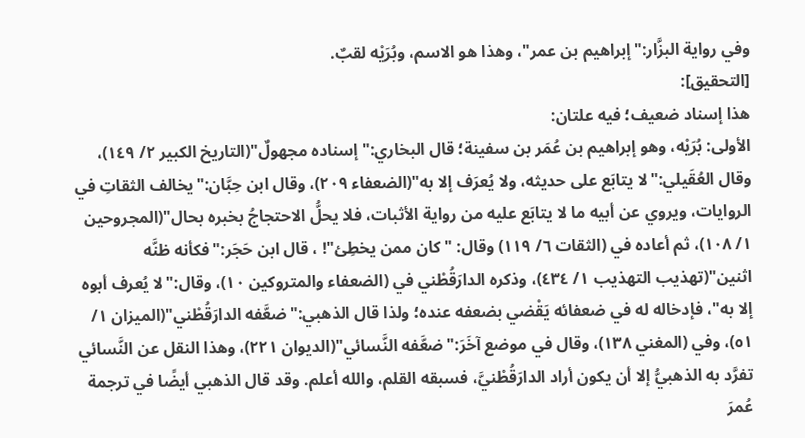وفي رواية البزَّار:"إبراهيم بن عمر"، وهذا هو الاسم، وبُرَيْه لقبٌ.
[التحقيق]:
هذا إسناد ضعيف؛ فيه علتان:
الأولى: بُرَيْه، وهو إبراهيم بن عُمَر بن سفينة؛ قال البخاري:"إسناده مجهولٌ"(التاريخ الكبير ٢/ ١٤٩)، وقال العُقَيلي:"لا يتابَع على حديثه، ولا يُعرَف إلا به"(الضعفاء ٢٠٩)، وقال ابن حِبَّان:"يخالف الثقاتِ في الروايات، ويروي عن أبيه ما لا يتابَع عليه من رواية الأثبات، فلا يحلُّ الاحتجاجُ بخبره بحال"(المجروحين ١/ ١٠٨)، ثم أعاده في (الثقات ٦/ ١١٩) وقال: "كان ممن يخطِئ"! ، قال ابن حَجَر:"فكأنه ظنَّه اثنين"(تهذيب التهذيب ١/ ٤٣٤)، وذكره الدارَقُطْني في (الضعفاء والمتروكين ١٠)، وقال:"لا يُعرف أبوه إلا به"، فإدخاله له في ضعفائه يَقْضي بضعفه عنده؛ ولذا قال الذهبي:"ضعَّفه الدارَقُطْني"(الميزان ١/ ٥١)، وفي (المغني ١٣٨)، وقال في موضع آخَرَ:"ضعَّفه النَّسائي"(الديوان ٢٢١)، وهذا النقل عن النَّسائي تفرَّد به الذهبيُّ إلا أن يكون أراد الدارَقُطْنيَّ، فسبقه القلم، والله أعلم. وقد قال الذهبي أيضًا في ترجمة عُمرَ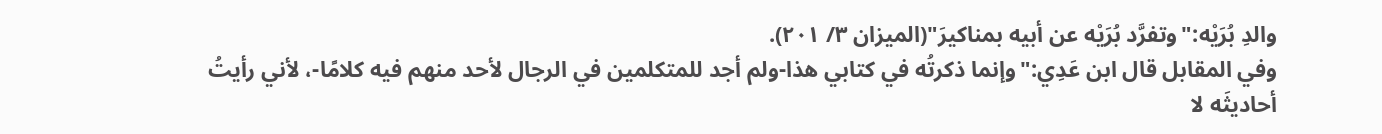والدِ بُرَيْه:"وتفرَّد بُرَيْه عن أبيه بمناكيرَ"(الميزان ٣/ ٢٠١).
وفي المقابل قال ابن عَدِي:"وإنما ذكرتُه في كتابي هذا-ولم أجد للمتكلمين في الرجال لأحد منهم فيه كلامًا-، لأني رأيتُ أحاديثَه لا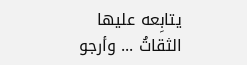يتابِعه عليها الثقاتُ ... وأرجو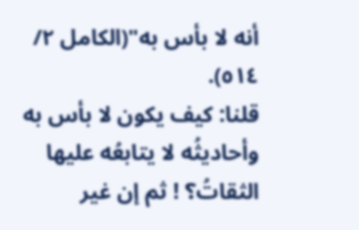أنه لا بأس به"(الكامل ٢/ ٥١٤).
قلنا: كيف يكون لا بأس به وأحاديثُه لا يتابعُه عليها الثقاتُ؟ ! ثم إن غير